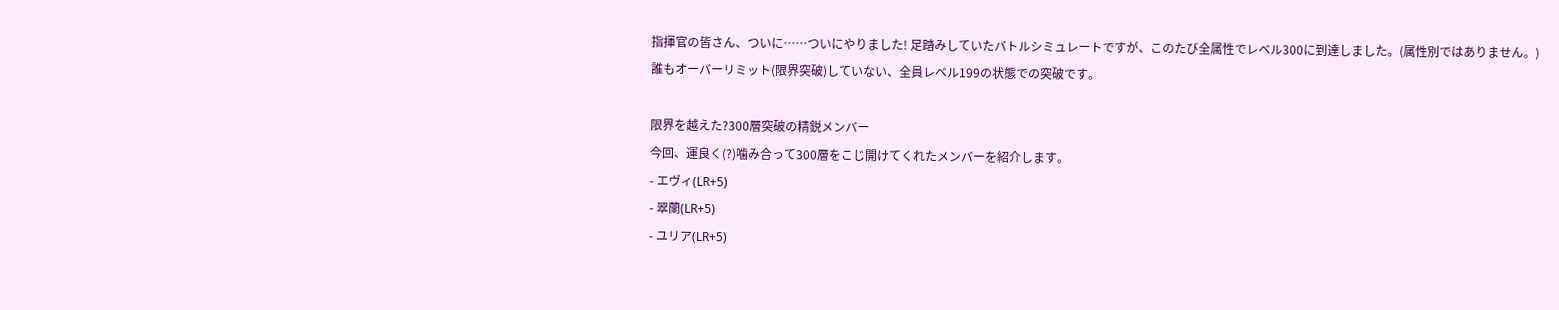指揮官の皆さん、ついに……ついにやりました! 足踏みしていたバトルシミュレートですが、このたび全属性でレベル300に到達しました。(属性別ではありません。)
誰もオーバーリミット(限界突破)していない、全員レベル199の状態での突破です。

限界を越えた?300層突破の精鋭メンバー
今回、運良く(?)噛み合って300層をこじ開けてくれたメンバーを紹介します。
- エヴィ(LR+5)
- 翠蘭(LR+5)
- ユリア(LR+5)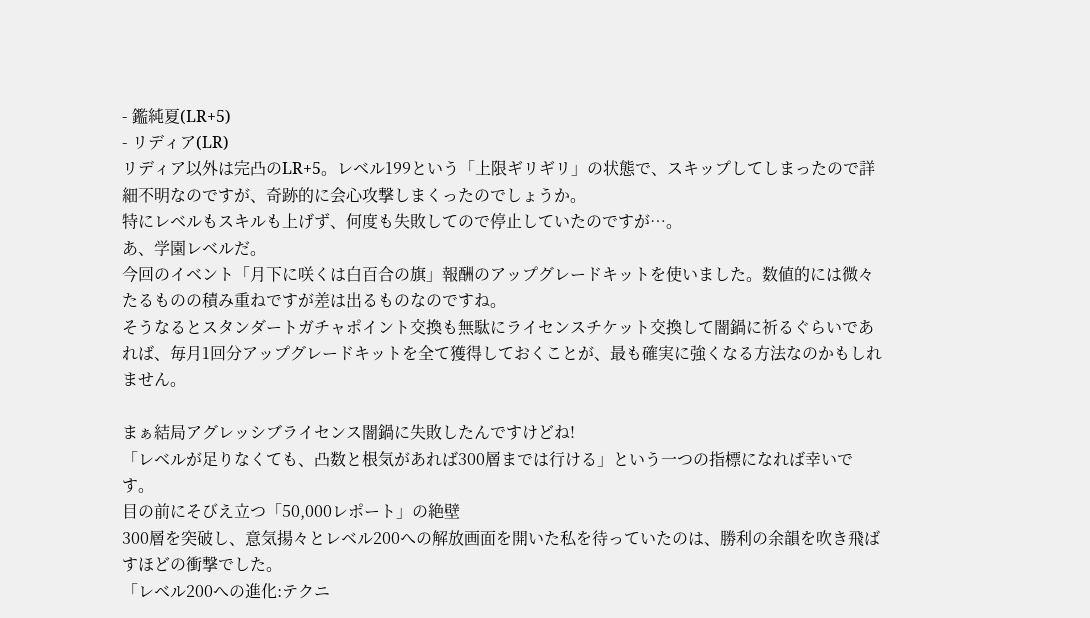- 鑑純夏(LR+5)
- リディア(LR)
リディア以外は完凸のLR+5。レベル199という「上限ギリギリ」の状態で、スキップしてしまったので詳細不明なのですが、奇跡的に会心攻撃しまくったのでしょうか。
特にレベルもスキルも上げず、何度も失敗してので停止していたのですが…。
あ、学園レベルだ。
今回のイベント「月下に咲くは白百合の旗」報酬のアップグレードキットを使いました。数値的には微々たるものの積み重ねですが差は出るものなのですね。
そうなるとスタンダートガチャポイント交換も無駄にライセンスチケット交換して闇鍋に祈るぐらいであれば、毎月1回分アップグレードキットを全て獲得しておくことが、最も確実に強くなる方法なのかもしれません。

まぁ結局アグレッシブライセンス闇鍋に失敗したんですけどね!
「レベルが足りなくても、凸数と根気があれば300層までは行ける」という一つの指標になれば幸いです。
目の前にそびえ立つ「50,000レポート」の絶壁
300層を突破し、意気揚々とレベル200への解放画面を開いた私を待っていたのは、勝利の余韻を吹き飛ばすほどの衝撃でした。
「レベル200への進化:テクニ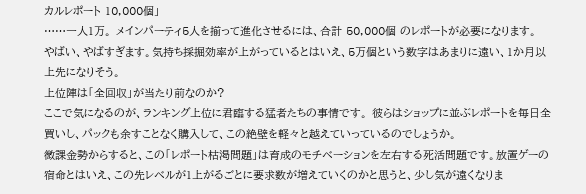カルレポート 10,000個」
……一人1万。 メインパーティ5人を揃って進化させるには、合計 50,000個 のレポートが必要になります。
やばい、やばすぎます。気持ち採掘効率が上がっているとはいえ、5万個という数字はあまりに遠い、1か月以上先になりそう。
上位陣は「全回収」が当たり前なのか?
ここで気になるのが、ランキング上位に君臨する猛者たちの事情です。 彼らはショップに並ぶレポートを毎日全買いし、パックも余すことなく購入して、この絶壁を軽々と越えていっているのでしょうか。
微課金勢からすると、この「レポート枯渇問題」は育成のモチベーションを左右する死活問題です。放置ゲーの宿命とはいえ、この先レベルが1上がるごとに要求数が増えていくのかと思うと、少し気が遠くなりま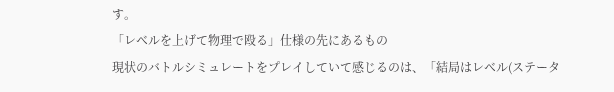す。
「レベルを上げて物理で殴る」仕様の先にあるもの
現状のバトルシミュレートをプレイしていて感じるのは、「結局はレベル(ステータ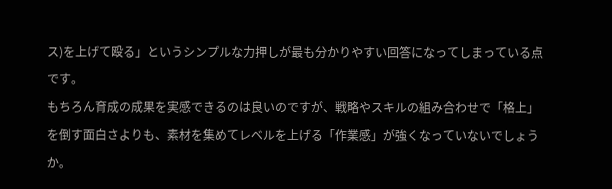ス)を上げて殴る」というシンプルな力押しが最も分かりやすい回答になってしまっている点です。
もちろん育成の成果を実感できるのは良いのですが、戦略やスキルの組み合わせで「格上」を倒す面白さよりも、素材を集めてレベルを上げる「作業感」が強くなっていないでしょうか。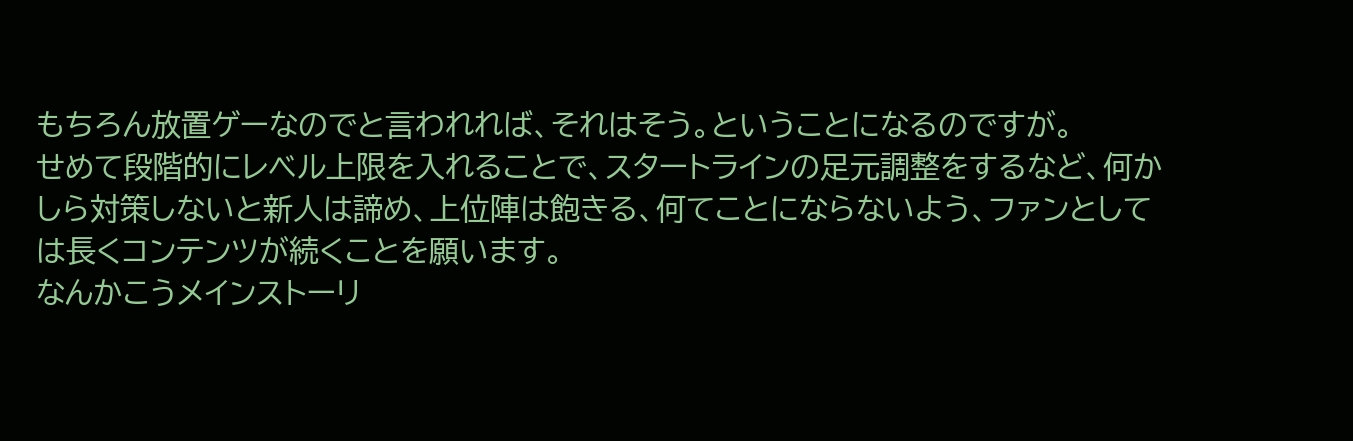もちろん放置ゲーなのでと言われれば、それはそう。ということになるのですが。
せめて段階的にレベル上限を入れることで、スタートラインの足元調整をするなど、何かしら対策しないと新人は諦め、上位陣は飽きる、何てことにならないよう、ファンとしては長くコンテンツが続くことを願います。
なんかこうメインストーリ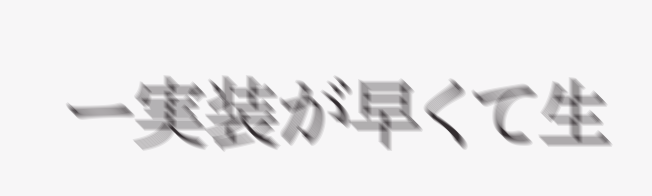ー実装が早くて生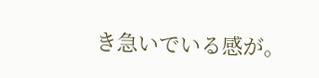き急いでいる感が。